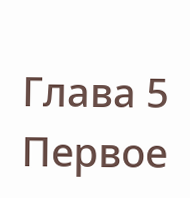Глава 5
Первое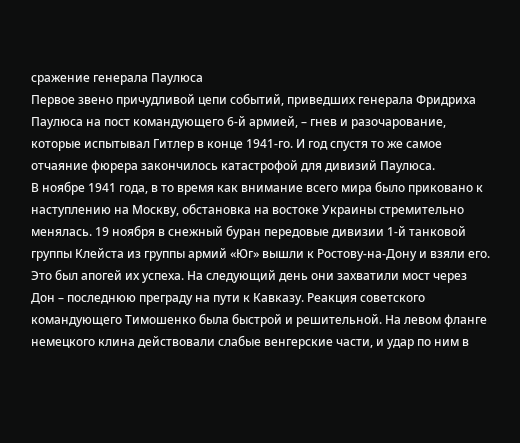сражение генерала Паулюса
Первое звено причудливой цепи событий, приведших генерала Фридриха Паулюса на пост командующего 6-й армией, – гнев и разочарование, которые испытывал Гитлер в конце 1941-го. И год спустя то же самое отчаяние фюрера закончилось катастрофой для дивизий Паулюса.
В ноябре 1941 года, в то время как внимание всего мира было приковано к наступлению на Москву, обстановка на востоке Украины стремительно менялась. 19 ноября в снежный буран передовые дивизии 1-й танковой группы Клейста из группы армий «Юг» вышли к Ростову-на-Дону и взяли его. Это был апогей их успеха. На следующий день они захватили мост через Дон – последнюю преграду на пути к Кавказу. Реакция советского командующего Тимошенко была быстрой и решительной. На левом фланге немецкого клина действовали слабые венгерские части, и удар по ним в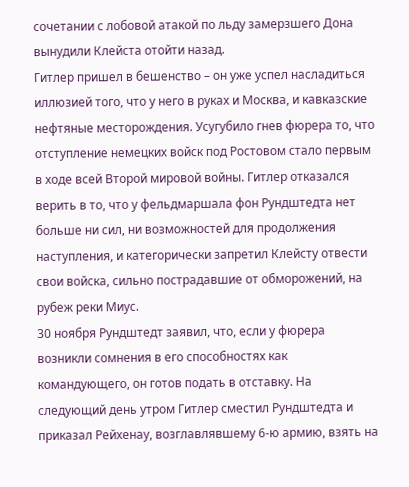сочетании с лобовой атакой по льду замерзшего Дона вынудили Клейста отойти назад.
Гитлер пришел в бешенство – он уже успел насладиться иллюзией того, что у него в руках и Москва, и кавказские нефтяные месторождения. Усугубило гнев фюрера то, что отступление немецких войск под Ростовом стало первым в ходе всей Второй мировой войны. Гитлер отказался верить в то, что у фельдмаршала фон Рундштедта нет больше ни сил, ни возможностей для продолжения наступления, и категорически запретил Клейсту отвести свои войска, сильно пострадавшие от обморожений, на рубеж реки Миус.
30 ноября Рундштедт заявил, что, если у фюрера возникли сомнения в его способностях как командующего, он готов подать в отставку. На следующий день утром Гитлер сместил Рундштедта и приказал Рейхенау, возглавлявшему 6-ю армию, взять на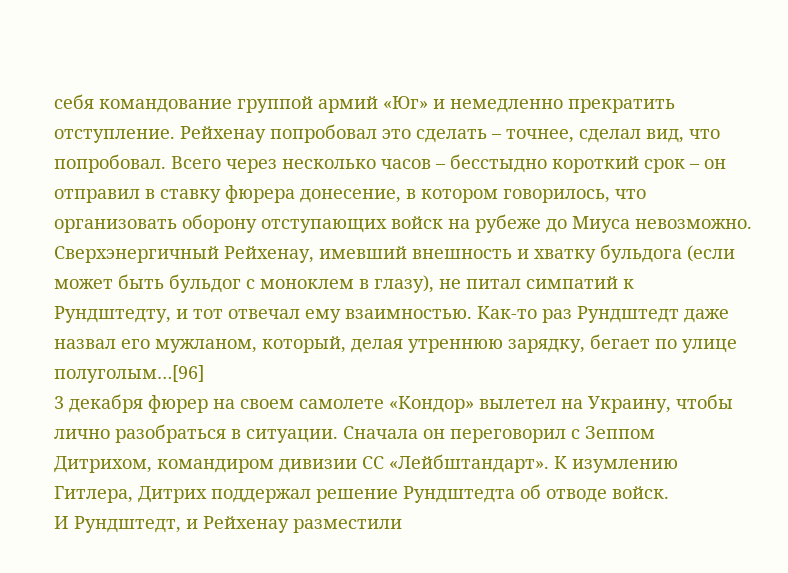себя командование группой армий «Юг» и немедленно прекратить отступление. Рейхенау попробовал это сделать – точнее, сделал вид, что попробовал. Всего через несколько часов – бесстыдно короткий срок – он отправил в ставку фюрера донесение, в котором говорилось, что организовать оборону отступающих войск на рубеже до Миуса невозможно. Сверхэнергичный Рейхенау, имевший внешность и хватку бульдога (если может быть бульдог с моноклем в глазу), не питал симпатий к Рундштедту, и тот отвечал ему взаимностью. Как-то раз Рундштедт даже назвал его мужланом, который, делая утреннюю зарядку, бегает по улице полуголым…[96]
3 декабря фюрер на своем самолете «Кондор» вылетел на Украину, чтобы лично разобраться в ситуации. Сначала он переговорил с Зеппом Дитрихом, командиром дивизии СС «Лейбштандарт». К изумлению Гитлера, Дитрих поддержал решение Рундштедта об отводе войск.
И Рундштедт, и Рейхенау разместили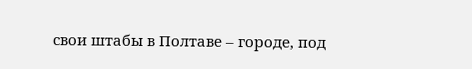свои штабы в Полтаве – городе, под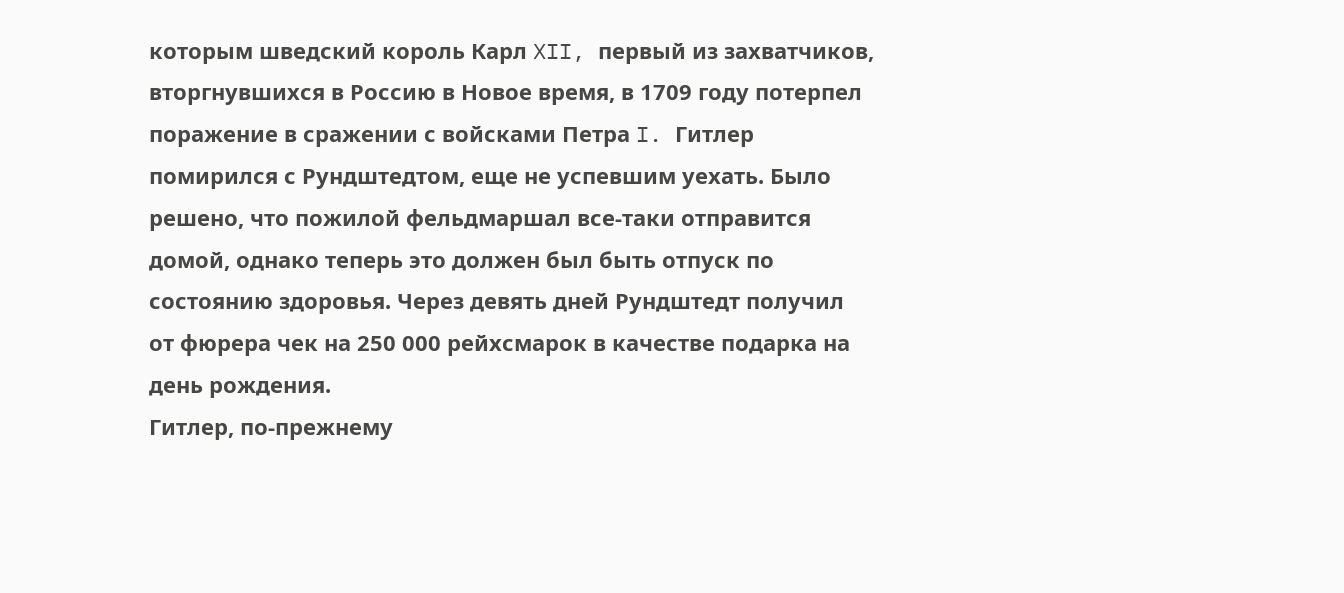которым шведский король Карл XII, первый из захватчиков, вторгнувшихся в Россию в Новое время, в 1709 году потерпел поражение в сражении с войсками Петра I. Гитлер помирился с Рундштедтом, еще не успевшим уехать. Было решено, что пожилой фельдмаршал все-таки отправится домой, однако теперь это должен был быть отпуск по состоянию здоровья. Через девять дней Рундштедт получил от фюрера чек на 250 000 рейхсмарок в качестве подарка на день рождения.
Гитлер, по-прежнему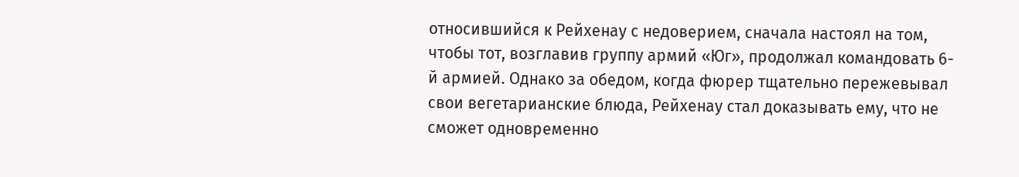относившийся к Рейхенау с недоверием, сначала настоял на том, чтобы тот, возглавив группу армий «Юг», продолжал командовать 6-й армией. Однако за обедом, когда фюрер тщательно пережевывал свои вегетарианские блюда, Рейхенау стал доказывать ему, что не сможет одновременно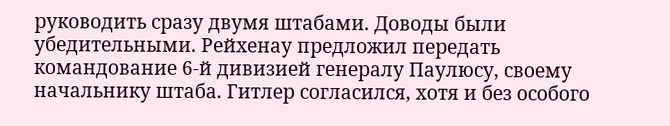руководить сразу двумя штабами. Доводы были убедительными. Рейхенау предложил передать командование 6-й дивизией генералу Паулюсу, своему начальнику штаба. Гитлер согласился, хотя и без особого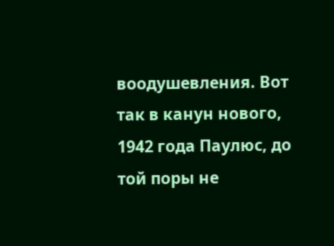воодушевления. Вот так в канун нового, 1942 года Паулюс, до той поры не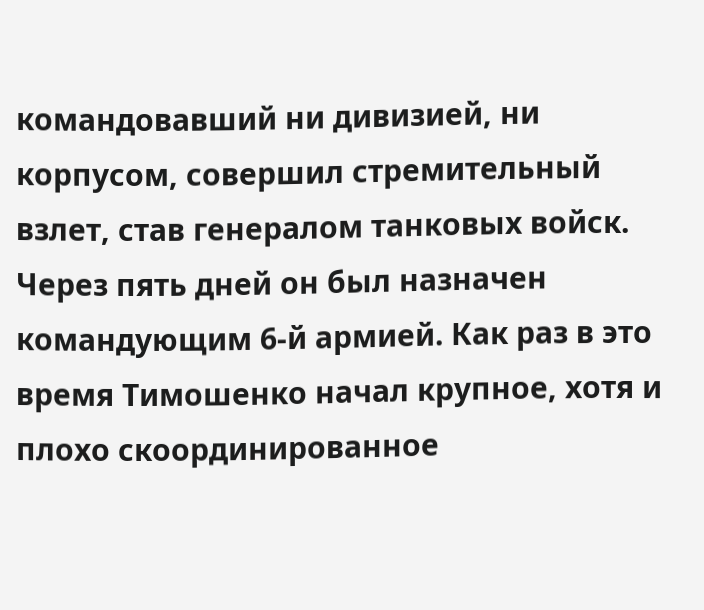командовавший ни дивизией, ни корпусом, совершил стремительный взлет, став генералом танковых войск. Через пять дней он был назначен командующим 6-й армией. Как раз в это время Тимошенко начал крупное, хотя и плохо скоординированное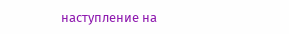наступление на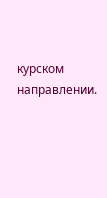курском направлении.